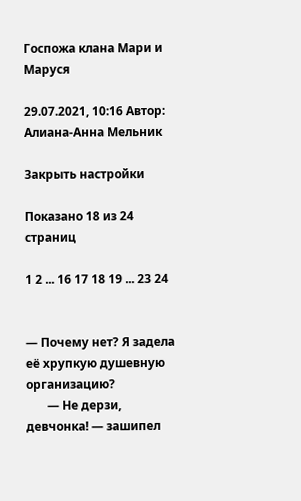Госпожа клана Мари и Маруся

29.07.2021, 10:16 Автор: Алиана-Анна Мельник

Закрыть настройки

Показано 18 из 24 страниц

1 2 ... 16 17 18 19 ... 23 24


— Почему нет? Я задела её хрупкую душевную организацию?
       — Не дерзи, девчонка! — зашипел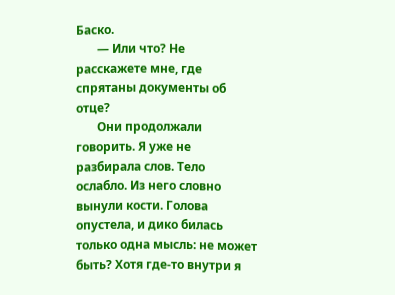Баско.
       — Или что? Не расскажете мне, где спрятаны документы об отце?
       Они продолжали говорить. Я уже не разбирала слов. Тело ослабло. Из него словно вынули кости. Голова опустела, и дико билась только одна мысль: не может быть? Хотя где-то внутри я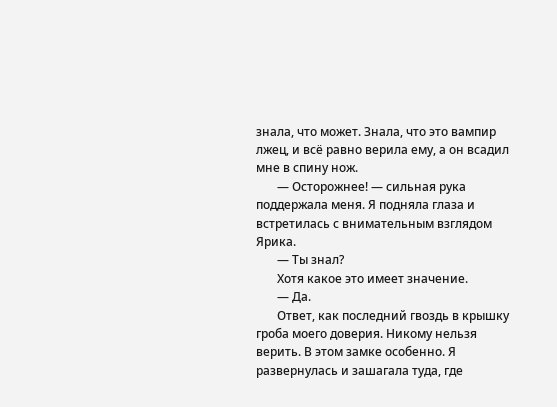знала, что может. Знала, что это вампир лжец, и всё равно верила ему, а он всадил мне в спину нож.
       — Осторожнее! — сильная рука поддержала меня. Я подняла глаза и встретилась с внимательным взглядом Ярика.
       — Ты знал?
       Хотя какое это имеет значение.
       — Да.
       Ответ, как последний гвоздь в крышку гроба моего доверия. Никому нельзя верить. В этом замке особенно. Я развернулась и зашагала туда, где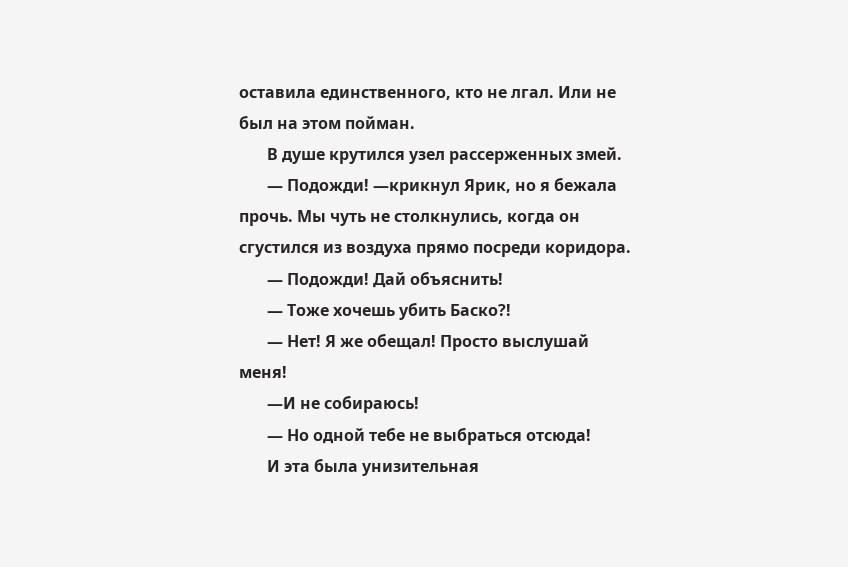оставила единственного, кто не лгал. Или не был на этом пойман.
       В душе крутился узел рассерженных змей.
       — Подожди! —крикнул Ярик, но я бежала прочь. Мы чуть не столкнулись, когда он сгустился из воздуха прямо посреди коридора.
       — Подожди! Дай объяснить!
       — Тоже хочешь убить Баско?!
       — Нет! Я же обещал! Просто выслушай меня!
       —И не собираюсь!
       — Но одной тебе не выбраться отсюда!
       И эта была унизительная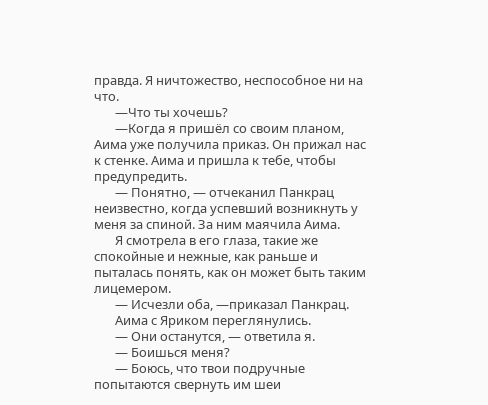правда. Я ничтожество, неспособное ни на что.
       —Что ты хочешь?
       —Когда я пришёл со своим планом, Аима уже получила приказ. Он прижал нас к стенке. Аима и пришла к тебе, чтобы предупредить.
       — Понятно, — отчеканил Панкрац неизвестно, когда успевший возникнуть у меня за спиной. За ним маячила Аима.
       Я смотрела в его глаза, такие же спокойные и нежные, как раньше и пыталась понять, как он может быть таким лицемером.
       — Исчезли оба, —приказал Панкрац.
       Аима с Яриком переглянулись.
       — Они останутся, — ответила я.
       — Боишься меня?
       — Боюсь, что твои подручные попытаются свернуть им шеи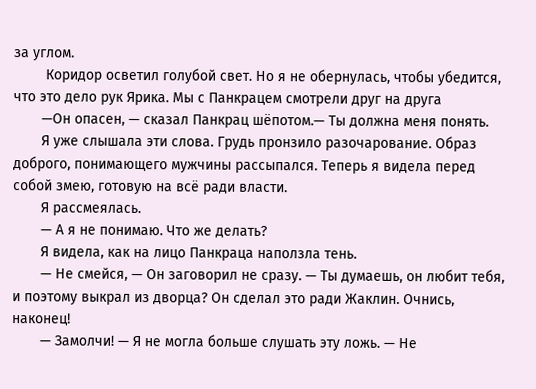за углом.
        Коридор осветил голубой свет. Но я не обернулась, чтобы убедится, что это дело рук Ярика. Мы с Панкрацем смотрели друг на друга
       —Он опасен, — сказал Панкрац шёпотом.— Ты должна меня понять.
       Я уже слышала эти слова. Грудь пронзило разочарование. Образ доброго, понимающего мужчины рассыпался. Теперь я видела перед собой змею, готовую на всё ради власти.
       Я рассмеялась.
       — А я не понимаю. Что же делать?
       Я видела, как на лицо Панкраца наползла тень.
       — Не смейся, — Он заговорил не сразу. — Ты думаешь, он любит тебя, и поэтому выкрал из дворца? Он сделал это ради Жаклин. Очнись, наконец!
       — Замолчи! — Я не могла больше слушать эту ложь. — Не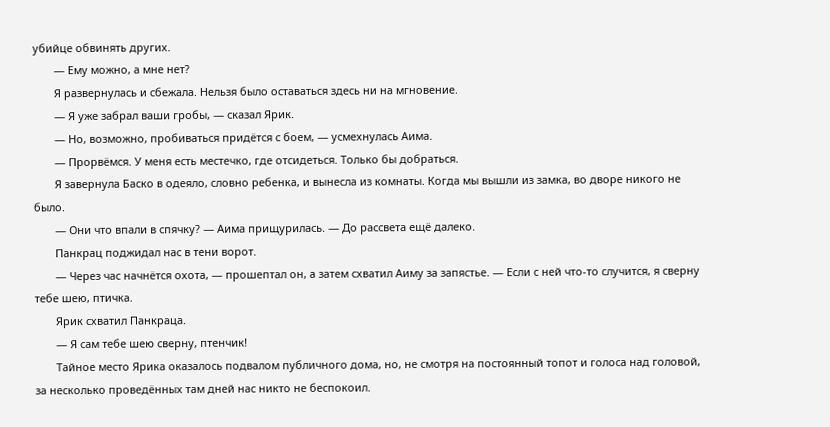убийце обвинять других.
       — Ему можно, а мне нет?
       Я развернулась и сбежала. Нельзя было оставаться здесь ни на мгновение.
       — Я уже забрал ваши гробы, — сказал Ярик.
       — Но, возможно, пробиваться придётся с боем, — усмехнулась Аима.
       — Прорвёмся. У меня есть местечко, где отсидеться. Только бы добраться.
       Я завернула Баско в одеяло, словно ребенка, и вынесла из комнаты. Когда мы вышли из замка, во дворе никого не было.
       — Они что впали в спячку? — Аима прищурилась. — До рассвета ещё далеко.
       Панкрац поджидал нас в тени ворот.
       — Через час начнётся охота, — прошептал он, а затем схватил Аиму за запястье. — Если с ней что-то случится, я сверну тебе шею, птичка.
       Ярик схватил Панкраца.
       — Я сам тебе шею сверну, птенчик!
       Тайное место Ярика оказалось подвалом публичного дома, но, не смотря на постоянный топот и голоса над головой, за несколько проведённых там дней нас никто не беспокоил.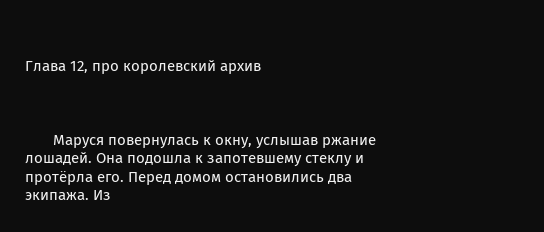Глава 12, про королевский архив



       Маруся повернулась к окну, услышав ржание лошадей. Она подошла к запотевшему стеклу и протёрла его. Перед домом остановились два экипажа. Из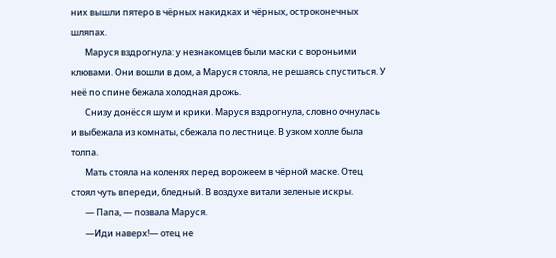них вышли пятеро в чёрных накидках и чёрных, остроконечных шляпах.
       Маруся вздрогнула: у незнакомцев были маски с вороньими клювами. Они вошли в дом, а Маруся стояла, не решаясь спуститься. У неё по спине бежала холодная дрожь.
       Снизу донёсся шум и крики. Маруся вздрогнула, словно очнулась и выбежала из комнаты, сбежала по лестнице. В узком холле была толпа.
       Мать стояла на коленях перед ворожеем в чёрной маске. Отец стоял чуть впереди, бледный. В воздухе витали зеленые искры.
       — Папа, — позвала Маруся.
       —Иди наверх!— отец не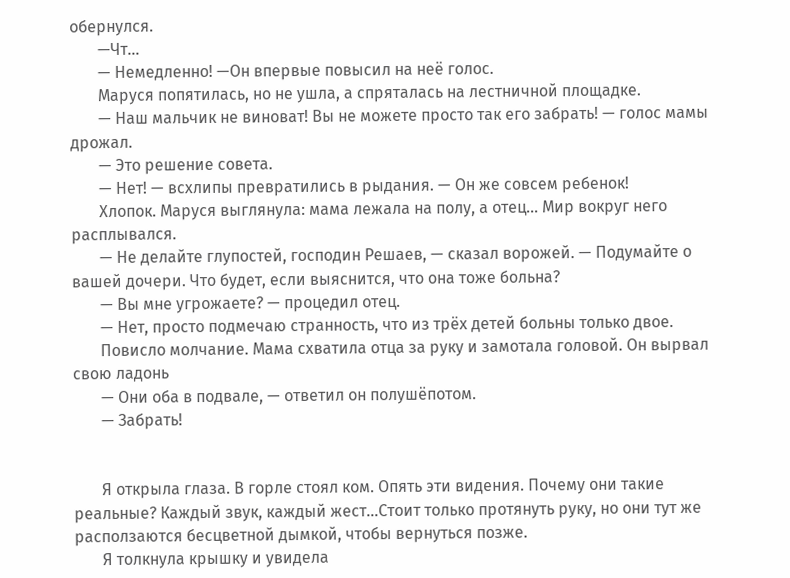обернулся.
       —Чт…
       — Немедленно! —Он впервые повысил на неё голос.
       Маруся попятилась, но не ушла, а спряталась на лестничной площадке.
       — Наш мальчик не виноват! Вы не можете просто так его забрать! — голос мамы дрожал.
       — Это решение совета.
       — Нет! — всхлипы превратились в рыдания. — Он же совсем ребенок!
       Хлопок. Маруся выглянула: мама лежала на полу, а отец… Мир вокруг него расплывался.
       — Не делайте глупостей, господин Решаев, — сказал ворожей. — Подумайте о вашей дочери. Что будет, если выяснится, что она тоже больна?
       — Вы мне угрожаете? — процедил отец.
       — Нет, просто подмечаю странность, что из трёх детей больны только двое.
       Повисло молчание. Мама схватила отца за руку и замотала головой. Он вырвал свою ладонь
       — Они оба в подвале, — ответил он полушёпотом.
       — Забрать!


       Я открыла глаза. В горле стоял ком. Опять эти видения. Почему они такие реальные? Каждый звук, каждый жест…Стоит только протянуть руку, но они тут же расползаются бесцветной дымкой, чтобы вернуться позже.
       Я толкнула крышку и увидела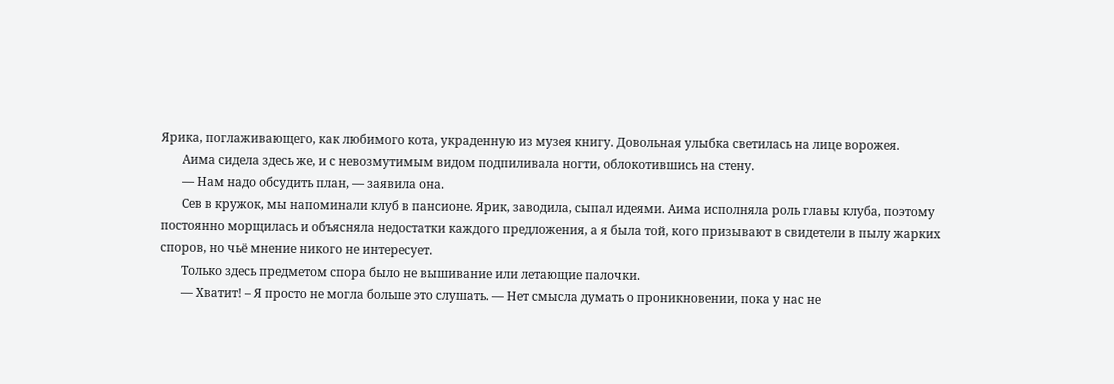Ярика, поглаживающего, как любимого кота, украденную из музея книгу. Довольная улыбка светилась на лице ворожея.
       Аима сидела здесь же, и с невозмутимым видом подпиливала ногти, облокотившись на стену.
       — Нам надо обсудить план, — заявила она.
       Сев в кружок, мы напоминали клуб в пансионе. Ярик, заводила, сыпал идеями. Аима исполняла роль главы клуба, поэтому постоянно морщилась и объясняла недостатки каждого предложения, а я была той, кого призывают в свидетели в пылу жарких споров, но чьё мнение никого не интересует.
       Только здесь предметом спора было не вышивание или летающие палочки.
       — Хватит! – Я просто не могла больше это слушать. — Нет смысла думать о проникновении, пока у нас не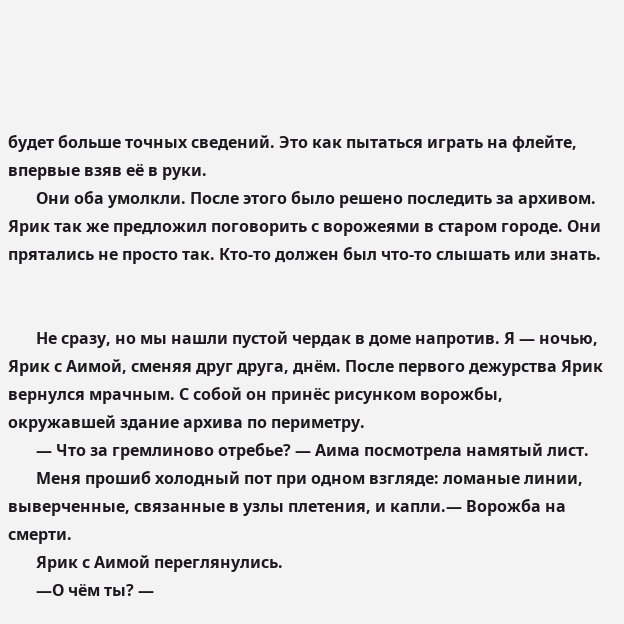будет больше точных сведений. Это как пытаться играть на флейте, впервые взяв её в руки.
       Они оба умолкли. После этого было решено последить за архивом. Ярик так же предложил поговорить с ворожеями в старом городе. Они прятались не просто так. Кто-то должен был что-то слышать или знать.


       Не сразу, но мы нашли пустой чердак в доме напротив. Я — ночью, Ярик с Аимой, сменяя друг друга, днём. После первого дежурства Ярик вернулся мрачным. С собой он принёс рисунком ворожбы, окружавшей здание архива по периметру.
       — Что за гремлиново отребье? — Аима посмотрела намятый лист.
       Меня прошиб холодный пот при одном взгляде: ломаные линии, выверченные, связанные в узлы плетения, и капли.— Ворожба на смерти.
       Ярик с Аимой переглянулись.
       —О чём ты? —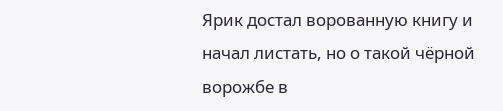Ярик достал ворованную книгу и начал листать, но о такой чёрной ворожбе в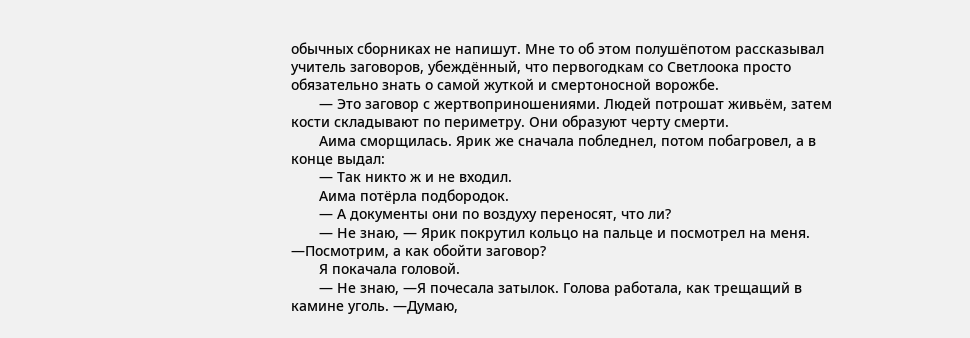обычных сборниках не напишут. Мне то об этом полушёпотом рассказывал учитель заговоров, убеждённый, что первогодкам со Светлоока просто обязательно знать о самой жуткой и смертоносной ворожбе.
       — Это заговор с жертвоприношениями. Людей потрошат живьём, затем кости складывают по периметру. Они образуют черту смерти.
       Аима сморщилась. Ярик же сначала побледнел, потом побагровел, а в конце выдал:
       — Так никто ж и не входил.
       Аима потёрла подбородок.
       — А документы они по воздуху переносят, что ли?
       — Не знаю, — Ярик покрутил кольцо на пальце и посмотрел на меня. —Посмотрим, а как обойти заговор?
       Я покачала головой.
       — Не знаю, —Я почесала затылок. Голова работала, как трещащий в камине уголь. —Думаю,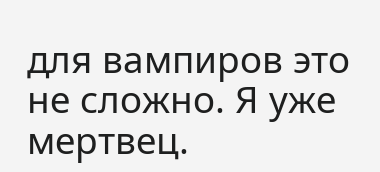для вампиров это не сложно. Я уже мертвец.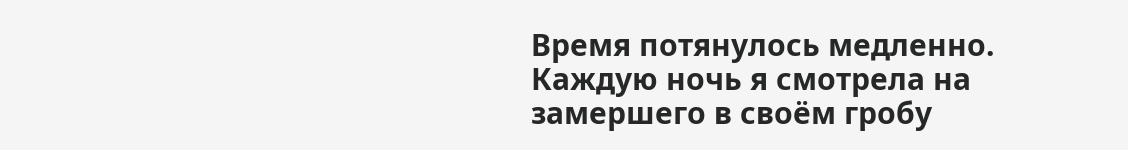Время потянулось медленно. Каждую ночь я смотрела на замершего в своём гробу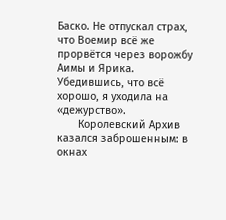Баско. Не отпускал страх, что Воемир всё же прорвётся через ворожбу Аимы и Ярика. Убедившись, что всё хорошо, я уходила на «дежурство».
       Королевский Архив казался заброшенным: в окнах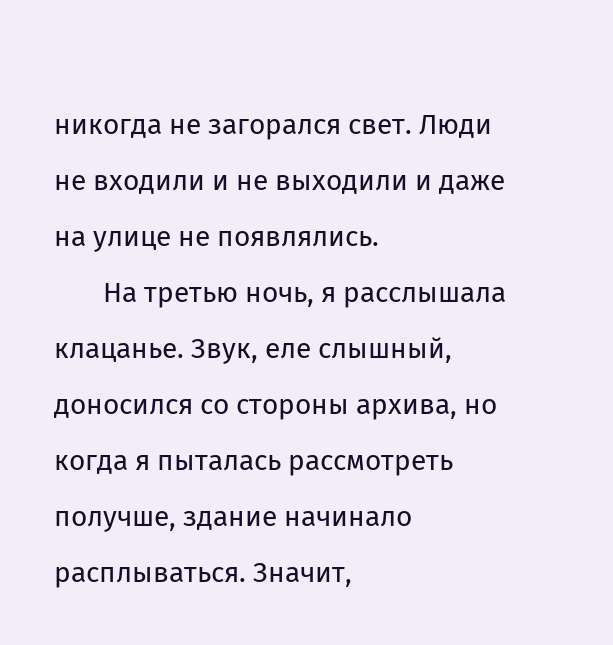никогда не загорался свет. Люди не входили и не выходили и даже на улице не появлялись.
       На третью ночь, я расслышала клацанье. Звук, еле слышный, доносился со стороны архива, но когда я пыталась рассмотреть получше, здание начинало расплываться. Значит,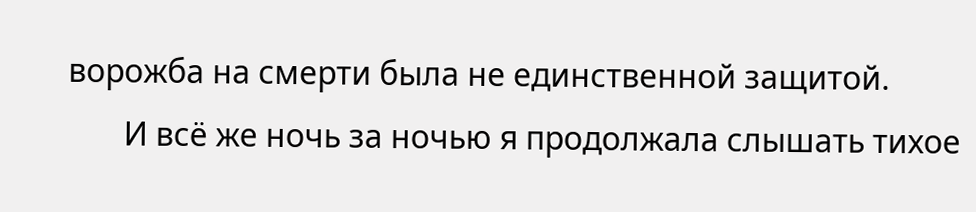ворожба на смерти была не единственной защитой.
       И всё же ночь за ночью я продолжала слышать тихое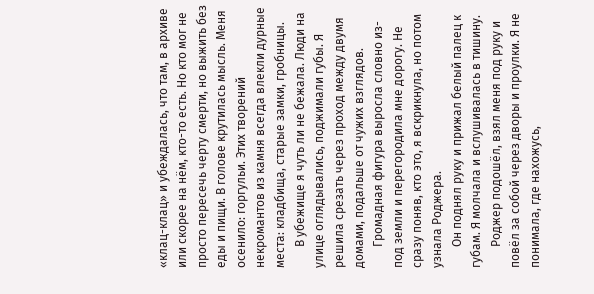«клац-клац» и убеждалась, что там, в архиве или скорее на нём, кто-то есть. Но кто мог не просто пересечь черту смерти, но выжить без еды и пищи. В голове крутилась мысль. Меня осенило: горгульи. Этих творений некромантов из камня всегда влекли дурные места: кладбища, старые замки, гробницы.
       В убежище я чуть ли не бежала. Люди на улице оглядывались, поджимали губы. Я решила срезать через проход между двумя домами, подальше от чужих взглядов.
       Громадная фигура выросла словно из-под земли и перегородила мне дорогу. Не сразу поняв, кто это, я вскрикнула, но потом узнала Роджера.
       Он поднял руку и прижал белый палец к губам. Я молчала и вслушивалась в тишину.
       Роджер подошёл, взял меня под руку и повёл за собой через дворы и проулки. Я не понимала, где нахожусь,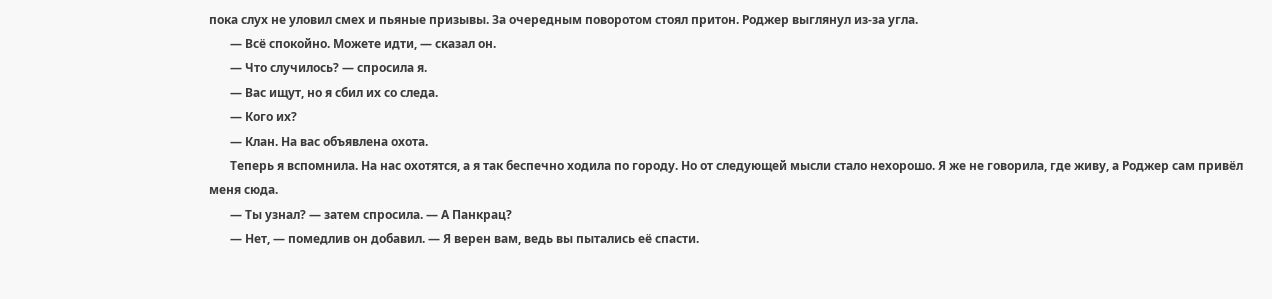пока слух не уловил смех и пьяные призывы. За очередным поворотом стоял притон. Роджер выглянул из-за угла.
       — Всё спокойно. Можете идти, — сказал он.
       — Что случилось? — спросила я.
       — Вас ищут, но я сбил их со следа.
       — Кого их?
       — Клан. На вас объявлена охота.
       Теперь я вспомнила. На нас охотятся, а я так беспечно ходила по городу. Но от следующей мысли стало нехорошо. Я же не говорила, где живу, а Роджер сам привёл меня сюда.
       — Ты узнал? — затем спросила. — А Панкрац?
       — Нет, — помедлив он добавил. — Я верен вам, ведь вы пытались её спасти.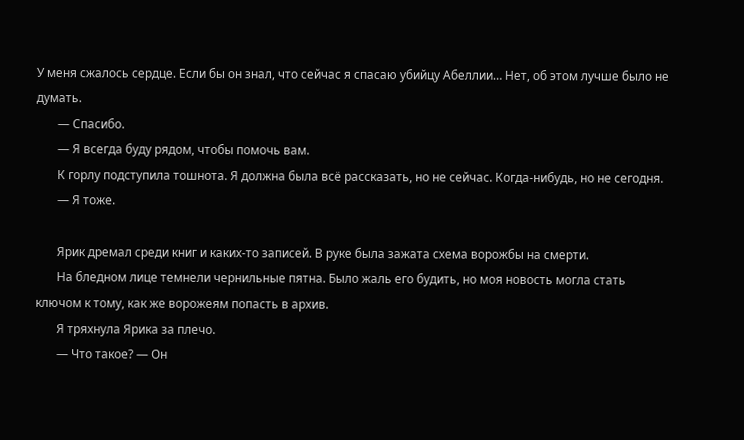У меня сжалось сердце. Если бы он знал, что сейчас я спасаю убийцу Абеллии… Нет, об этом лучше было не думать.
       — Спасибо.
       — Я всегда буду рядом, чтобы помочь вам.
       К горлу подступила тошнота. Я должна была всё рассказать, но не сейчас. Когда-нибудь, но не сегодня.
       — Я тоже.

       Ярик дремал среди книг и каких-то записей. В руке была зажата схема ворожбы на смерти.
       На бледном лице темнели чернильные пятна. Было жаль его будить, но моя новость могла стать ключом к тому, как же ворожеям попасть в архив.
       Я тряхнула Ярика за плечо.
       — Что такое? — Он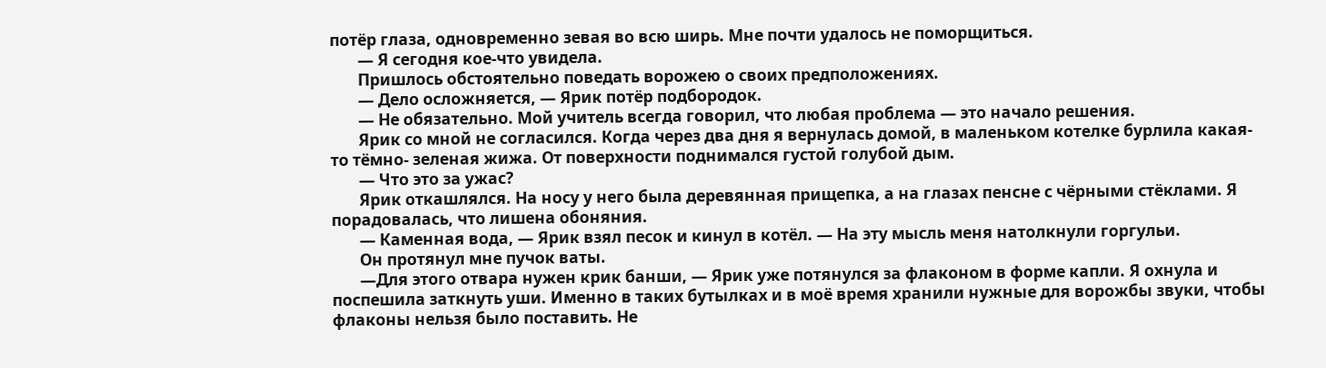потёр глаза, одновременно зевая во всю ширь. Мне почти удалось не поморщиться.
       — Я сегодня кое-что увидела.
       Пришлось обстоятельно поведать ворожею о своих предположениях.
       — Дело осложняется, — Ярик потёр подбородок.
       — Не обязательно. Мой учитель всегда говорил, что любая проблема — это начало решения.
       Ярик со мной не согласился. Когда через два дня я вернулась домой, в маленьком котелке бурлила какая-то тёмно- зеленая жижа. От поверхности поднимался густой голубой дым.
       — Что это за ужас?
       Ярик откашлялся. На носу у него была деревянная прищепка, а на глазах пенсне с чёрными стёклами. Я порадовалась, что лишена обоняния.
       — Каменная вода, — Ярик взял песок и кинул в котёл. — На эту мысль меня натолкнули горгульи.
       Он протянул мне пучок ваты.
       —Для этого отвара нужен крик банши, — Ярик уже потянулся за флаконом в форме капли. Я охнула и поспешила заткнуть уши. Именно в таких бутылках и в моё время хранили нужные для ворожбы звуки, чтобы флаконы нельзя было поставить. Не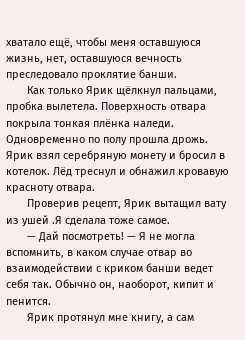хватало ещё, чтобы меня оставшуюся жизнь, нет, оставшуюся вечность преследовало проклятие банши.
       Как только Ярик щёлкнул пальцами, пробка вылетела. Поверхность отвара покрыла тонкая плёнка наледи. Одновременно по полу прошла дрожь. Ярик взял серебряную монету и бросил в котелок. Лёд треснул и обнажил кровавую красноту отвара.
       Проверив рецепт, Ярик вытащил вату из ушей .Я сделала тоже самое.
       — Дай посмотреть! — Я не могла вспомнить, в каком случае отвар во взаимодействии с криком банши ведет себя так. Обычно он, наоборот, кипит и пенится.
       Ярик протянул мне книгу, а сам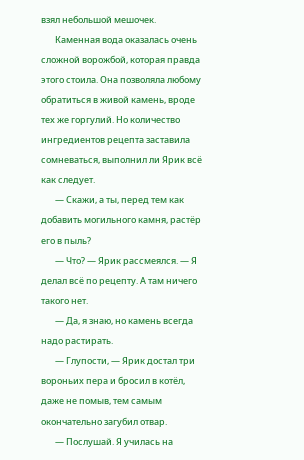взял небольшой мешочек.
       Каменная вода оказалась очень сложной ворожбой, которая правда этого стоила. Она позволяла любому обратиться в живой камень, вроде тех же горгулий. Но количество ингредиентов рецепта заставила сомневаться, выполнил ли Ярик всё как следует.
       — Скажи, а ты, перед тем как добавить могильного камня, растёр его в пыль?
       — Что? — Ярик рассмеялся. — Я делал всё по рецепту. А там ничего такого нет.
       — Да, я знаю, но камень всегда надо растирать.
       — Глупости, — Ярик достал три вороньих пера и бросил в котёл, даже не помыв, тем самым окончательно загубил отвар.
       — Послушай. Я училась на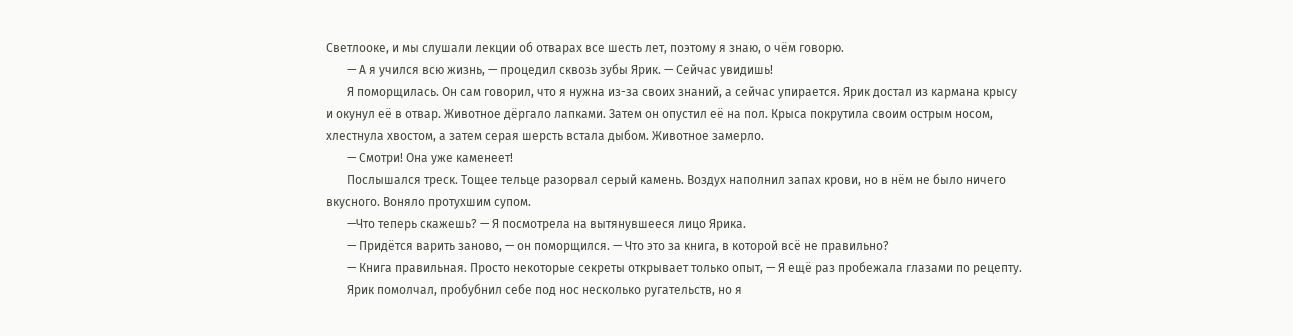Светлооке, и мы слушали лекции об отварах все шесть лет, поэтому я знаю, о чём говорю.
       — А я учился всю жизнь, — процедил сквозь зубы Ярик. — Сейчас увидишь!
       Я поморщилась. Он сам говорил, что я нужна из-за своих знаний, а сейчас упирается. Ярик достал из кармана крысу и окунул её в отвар. Животное дёргало лапками. Затем он опустил её на пол. Крыса покрутила своим острым носом, хлестнула хвостом, а затем серая шерсть встала дыбом. Животное замерло.
       — Смотри! Она уже каменеет!
       Послышался треск. Тощее тельце разорвал серый камень. Воздух наполнил запах крови, но в нём не было ничего вкусного. Воняло протухшим супом.
       —Что теперь скажешь? — Я посмотрела на вытянувшееся лицо Ярика.
       — Придётся варить заново, — он поморщился. — Что это за книга, в которой всё не правильно?
       — Книга правильная. Просто некоторые секреты открывает только опыт, — Я ещё раз пробежала глазами по рецепту.
       Ярик помолчал, пробубнил себе под нос несколько ругательств, но я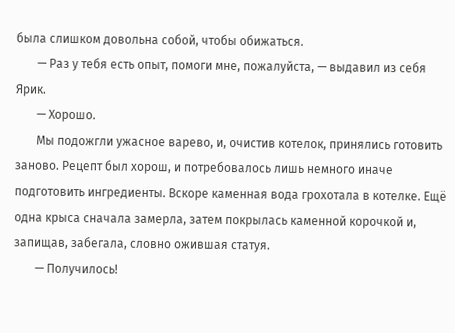была слишком довольна собой, чтобы обижаться.
       — Раз у тебя есть опыт, помоги мне, пожалуйста, — выдавил из себя Ярик.
       — Хорошо.
       Мы подожгли ужасное варево, и, очистив котелок, принялись готовить заново. Рецепт был хорош, и потребовалось лишь немного иначе подготовить ингредиенты. Вскоре каменная вода грохотала в котелке. Ещё одна крыса сначала замерла, затем покрылась каменной корочкой и, запищав, забегала, словно ожившая статуя.
       — Получилось!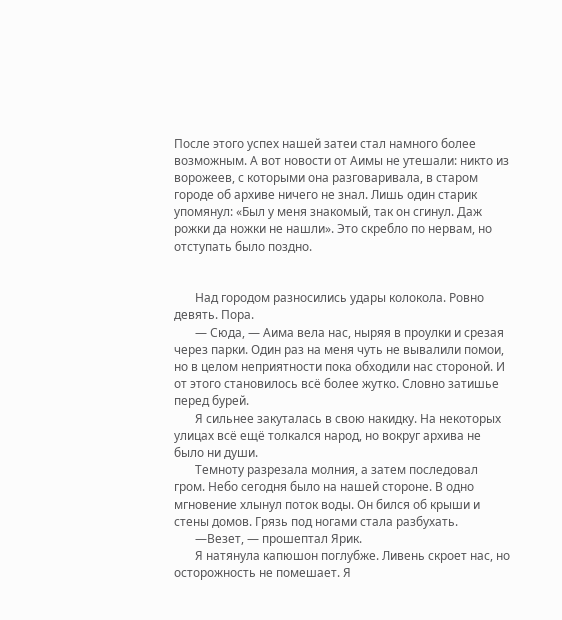После этого успех нашей затеи стал намного более возможным. А вот новости от Аимы не утешали: никто из ворожеев, с которыми она разговаривала, в старом городе об архиве ничего не знал. Лишь один старик упомянул: «Был у меня знакомый, так он сгинул. Даж рожки да ножки не нашли». Это скребло по нервам, но отступать было поздно.


       Над городом разносились удары колокола. Ровно девять. Пора.
       — Сюда, — Аима вела нас, ныряя в проулки и срезая через парки. Один раз на меня чуть не вывалили помои, но в целом неприятности пока обходили нас стороной. И от этого становилось всё более жутко. Словно затишье перед бурей.
       Я сильнее закуталась в свою накидку. На некоторых улицах всё ещё толкался народ, но вокруг архива не было ни души.
       Темноту разрезала молния, а затем последовал гром. Небо сегодня было на нашей стороне. В одно мгновение хлынул поток воды. Он бился об крыши и стены домов. Грязь под ногами стала разбухать.
       —Везет, — прошептал Ярик.
       Я натянула капюшон поглубже. Ливень скроет нас, но осторожность не помешает. Я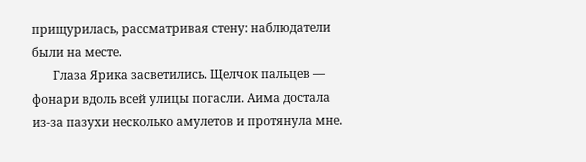прищурилась, рассматривая стену: наблюдатели были на месте.
       Глаза Ярика засветились. Щелчок пальцев — фонари вдоль всей улицы погасли. Аима достала из-за пазухи несколько амулетов и протянула мне.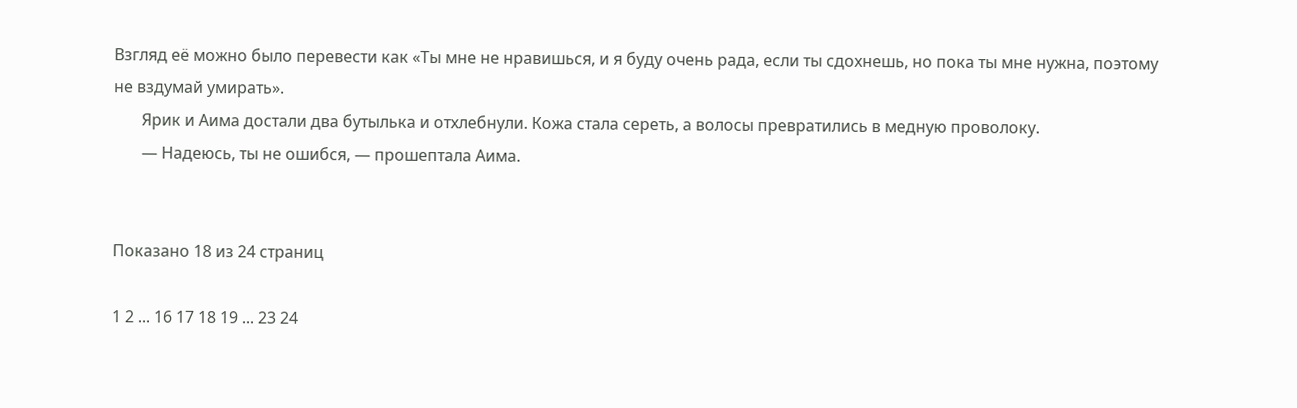Взгляд её можно было перевести как «Ты мне не нравишься, и я буду очень рада, если ты сдохнешь, но пока ты мне нужна, поэтому не вздумай умирать».
       Ярик и Аима достали два бутылька и отхлебнули. Кожа стала сереть, а волосы превратились в медную проволоку.
       — Надеюсь, ты не ошибся, — прошептала Аима.


Показано 18 из 24 страниц

1 2 ... 16 17 18 19 ... 23 24